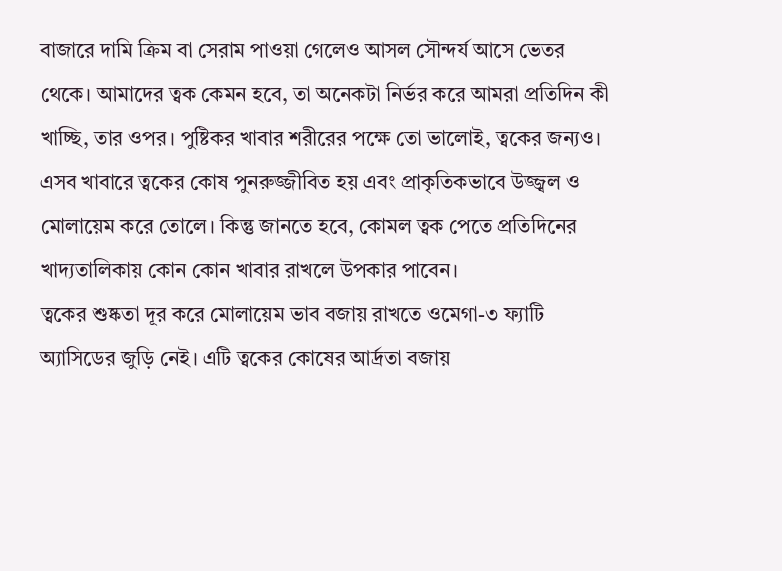বাজারে দামি ক্রিম বা সেরাম পাওয়া গেলেও আসল সৌন্দর্য আসে ভেতর থেকে। আমাদের ত্বক কেমন হবে, তা অনেকটা নির্ভর করে আমরা প্রতিদিন কী খাচ্ছি, তার ওপর। পুষ্টিকর খাবার শরীরের পক্ষে তো ভালোই, ত্বকের জন্যও। এসব খাবারে ত্বকের কোষ পুনরুজ্জীবিত হয় এবং প্রাকৃতিকভাবে উজ্জ্বল ও মোলায়েম করে তোলে। কিন্তু জানতে হবে, কোমল ত্বক পেতে প্রতিদিনের খাদ্যতালিকায় কোন কোন খাবার রাখলে উপকার পাবেন।
ত্বকের শুষ্কতা দূর করে মোলায়েম ভাব বজায় রাখতে ওমেগা-৩ ফ্যাটি অ্যাসিডের জুড়ি নেই। এটি ত্বকের কোষের আর্দ্রতা বজায়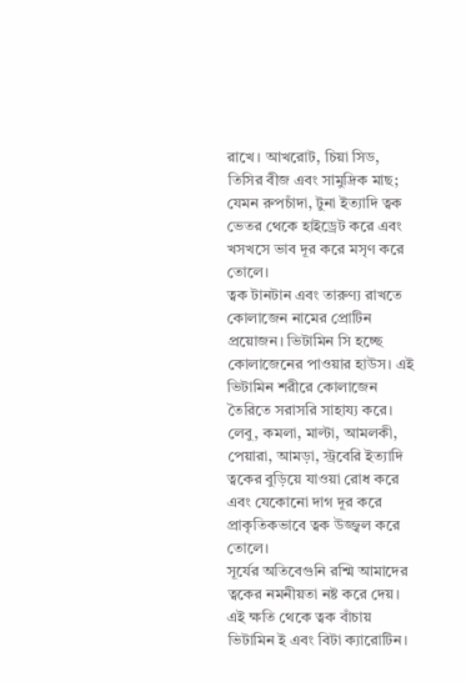রাখে। আখরোট, চিয়া সিড, তিসির বীজ এবং সামুদ্রিক মাছ; যেমন রুপচাঁদা, টুনা ইত্যাদি ত্বক ভেতর থেকে হাইড্রেট করে এবং খসখসে ভাব দূর করে মসৃণ করে তোলে।
ত্বক টানটান এবং তারুণ্য রাখতে কোলাজেন নামের প্রোটিন প্রয়োজন। ভিটামিন সি হচ্ছে কোলাজেনের পাওয়ার হাউস। এই ভিটামিন শরীরে কোলাজেন তৈরিতে সরাসরি সাহায্য করে। লেবু, কমলা, মাল্টা, আমলকী, পেয়ারা, আমড়া, স্ট্রবেরি ইত্যাদি ত্বকের বুড়িয়ে যাওয়া রোধ করে এবং যেকোনো দাগ দূর করে প্রাকৃতিকভাবে ত্বক উজ্জ্বল করে তোলে।
সূর্যের অতিবেগুনি রশ্মি আমাদের ত্বকের নমনীয়তা নষ্ট করে দেয়। এই ক্ষতি থেকে ত্বক বাঁচায় ভিটামিন ই এবং বিটা ক্যারোটিন।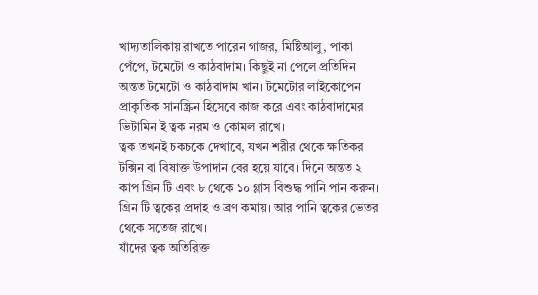খাদ্যতালিকায় রাখতে পারেন গাজর, মিষ্টিআলু, পাকা পেঁপে, টমেটো ও কাঠবাদাম। কিছুই না পেলে প্রতিদিন অন্তত টমেটো ও কাঠবাদাম খান। টমেটোর লাইকোপেন প্রাকৃতিক সানস্ক্রিন হিসেবে কাজ করে এবং কাঠবাদামের ভিটামিন ই ত্বক নরম ও কোমল রাখে।
ত্বক তখনই চকচকে দেখাবে, যখন শরীর থেকে ক্ষতিকর টক্সিন বা বিষাক্ত উপাদান বের হয়ে যাবে। দিনে অন্তত ২ কাপ গ্রিন টি এবং ৮ থেকে ১০ গ্লাস বিশুদ্ধ পানি পান করুন। গ্রিন টি ত্বকের প্রদাহ ও ব্রণ কমায়। আর পানি ত্বকের ভেতর থেকে সতেজ রাখে।
যাঁদের ত্বক অতিরিক্ত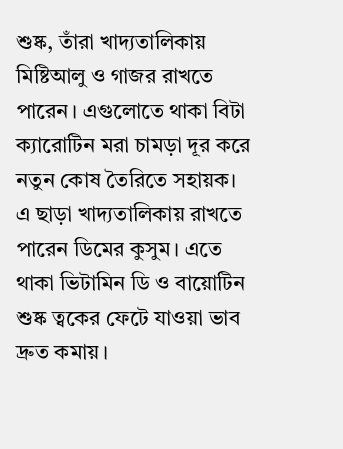শুষ্ক, তাঁরা খাদ্যতালিকায় মিষ্টিআলু ও গাজর রাখতে পারেন। এগুলোতে থাকা বিটা ক্যারোটিন মরা চামড়া দূর করে নতুন কোষ তৈরিতে সহায়ক। এ ছাড়া খাদ্যতালিকায় রাখতে পারেন ডিমের কুসুম। এতে থাকা ভিটামিন ডি ও বায়োটিন শুষ্ক ত্বকের ফেটে যাওয়া ভাব দ্রুত কমায়।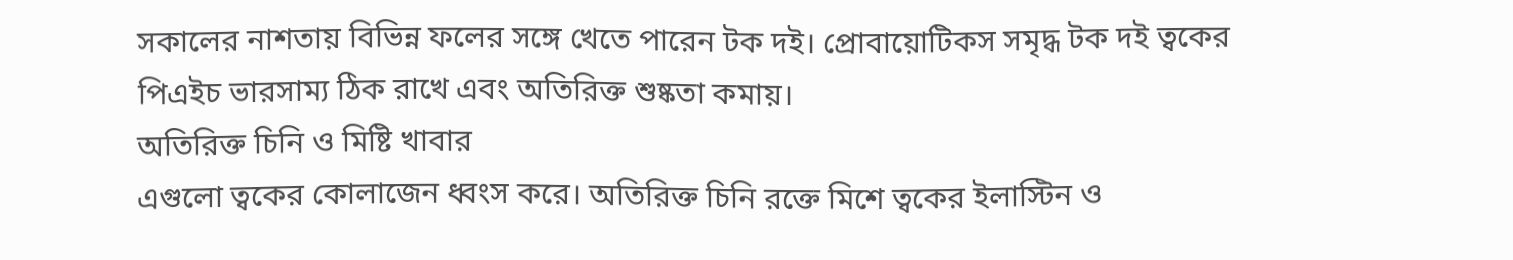সকালের নাশতায় বিভিন্ন ফলের সঙ্গে খেতে পারেন টক দই। প্রোবায়োটিকস সমৃদ্ধ টক দই ত্বকের পিএইচ ভারসাম্য ঠিক রাখে এবং অতিরিক্ত শুষ্কতা কমায়।
অতিরিক্ত চিনি ও মিষ্টি খাবার
এগুলো ত্বকের কোলাজেন ধ্বংস করে। অতিরিক্ত চিনি রক্তে মিশে ত্বকের ইলাস্টিন ও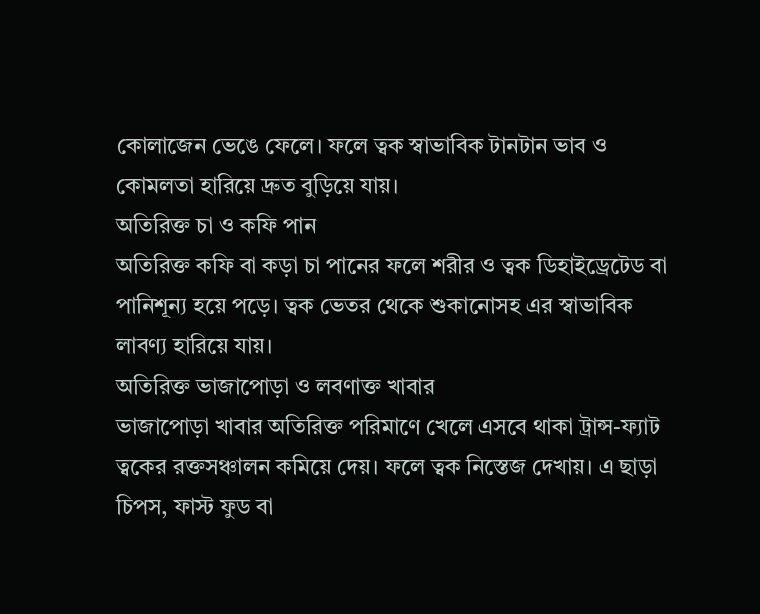কোলাজেন ভেঙে ফেলে। ফলে ত্বক স্বাভাবিক টানটান ভাব ও কোমলতা হারিয়ে দ্রুত বুড়িয়ে যায়।
অতিরিক্ত চা ও কফি পান
অতিরিক্ত কফি বা কড়া চা পানের ফলে শরীর ও ত্বক ডিহাইড্রেটেড বা পানিশূন্য হয়ে পড়ে। ত্বক ভেতর থেকে শুকানোসহ এর স্বাভাবিক লাবণ্য হারিয়ে যায়।
অতিরিক্ত ভাজাপোড়া ও লবণাক্ত খাবার
ভাজাপোড়া খাবার অতিরিক্ত পরিমাণে খেলে এসবে থাকা ট্রান্স-ফ্যাট ত্বকের রক্তসঞ্চালন কমিয়ে দেয়। ফলে ত্বক নিস্তেজ দেখায়। এ ছাড়া চিপস, ফাস্ট ফুড বা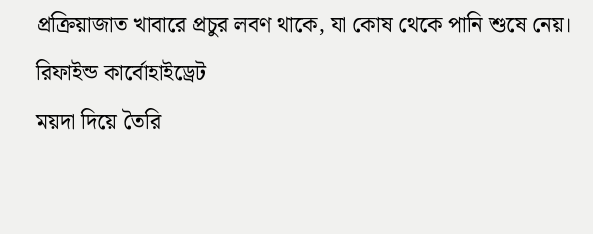প্রক্রিয়াজাত খাবারে প্রচুর লবণ থাকে, যা কোষ থেকে পানি শুষে নেয়।
রিফাইন্ড কার্বোহাইড্রেট
ময়দা দিয়ে তৈরি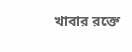খাবার রক্তে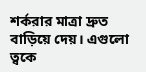শর্করার মাত্রা দ্রুত বাড়িয়ে দেয়। এগুলো ত্বকে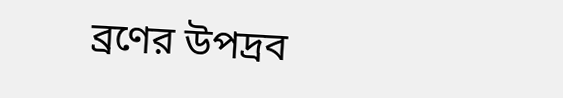ব্রণের উপদ্রব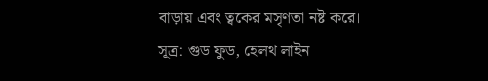বাড়ায় এবং ত্বকের মসৃণতা নষ্ট করে।
সূত্র: গুড ফুড, হেলথ লাইন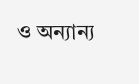ও অন্যান্য